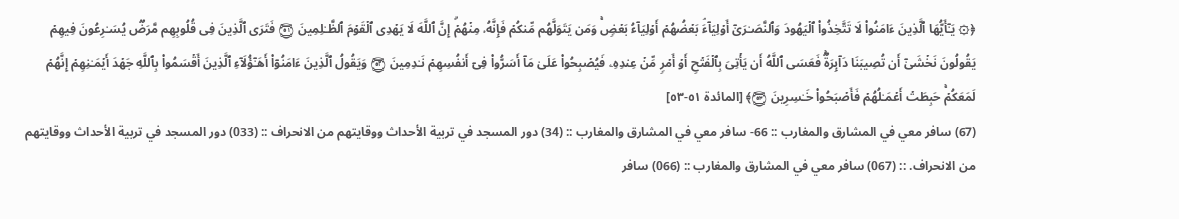﴿۞ یَـٰۤأَیُّهَا ٱلَّذِینَ ءَامَنُوا۟ لَا تَتَّخِذُوا۟ ٱلۡیَهُودَ وَٱلنَّصَـٰرَىٰۤ أَوۡلِیَاۤءَۘ بَعۡضُهُمۡ أَوۡلِیَاۤءُ بَعۡضࣲۚ وَمَن یَتَوَلَّهُم مِّنكُمۡ فَإِنَّهُۥ مِنۡهُمۡۗ إِنَّ ٱللَّهَ لَا یَهۡدِی ٱلۡقَوۡمَ ٱلظَّـٰلِمِینَ ۝٥١ فَتَرَى ٱلَّذِینَ فِی قُلُوبِهِم مَّرَضࣱ یُسَـٰرِعُونَ فِیهِمۡ یَقُولُونَ نَخۡشَىٰۤ أَن تُصِیبَنَا دَاۤىِٕرَةࣱۚ فَعَسَى ٱللَّهُ أَن یَأۡتِیَ بِٱلۡفَتۡحِ أَوۡ أَمۡرࣲ مِّنۡ عِندِهِۦ فَیُصۡبِحُوا۟ عَلَىٰ مَاۤ أَسَرُّوا۟ فِیۤ أَنفُسِهِمۡ نَـٰدِمِینَ ۝٥٢ وَیَقُولُ ٱلَّذِینَ ءَامَنُوۤا۟ أَهَـٰۤؤُلَاۤءِ ٱلَّذِینَ أَقۡسَمُوا۟ بِٱللَّهِ جَهۡدَ أَیۡمَـٰنِهِمۡ إِنَّهُمۡ لَمَعَكُمۡۚ حَبِطَتۡ أَعۡمَـٰلُهُمۡ فَأَصۡبَحُوا۟ خَـٰسِرِینَ ۝٥٣﴾ [المائدة ٥١-٥٣]
(67) سافر معي في المشارق والمغارب :: 66- سافر معي في المشارق والمغارب :: (34) دور المسجد في تربية الأحداث ووقايتهم من الانحراف :: (033) دور المسجد في تربية الأحداث ووقايتهم من الانحراف. :: (067) سافر معي في المشارق والمغارب :: (066) سافر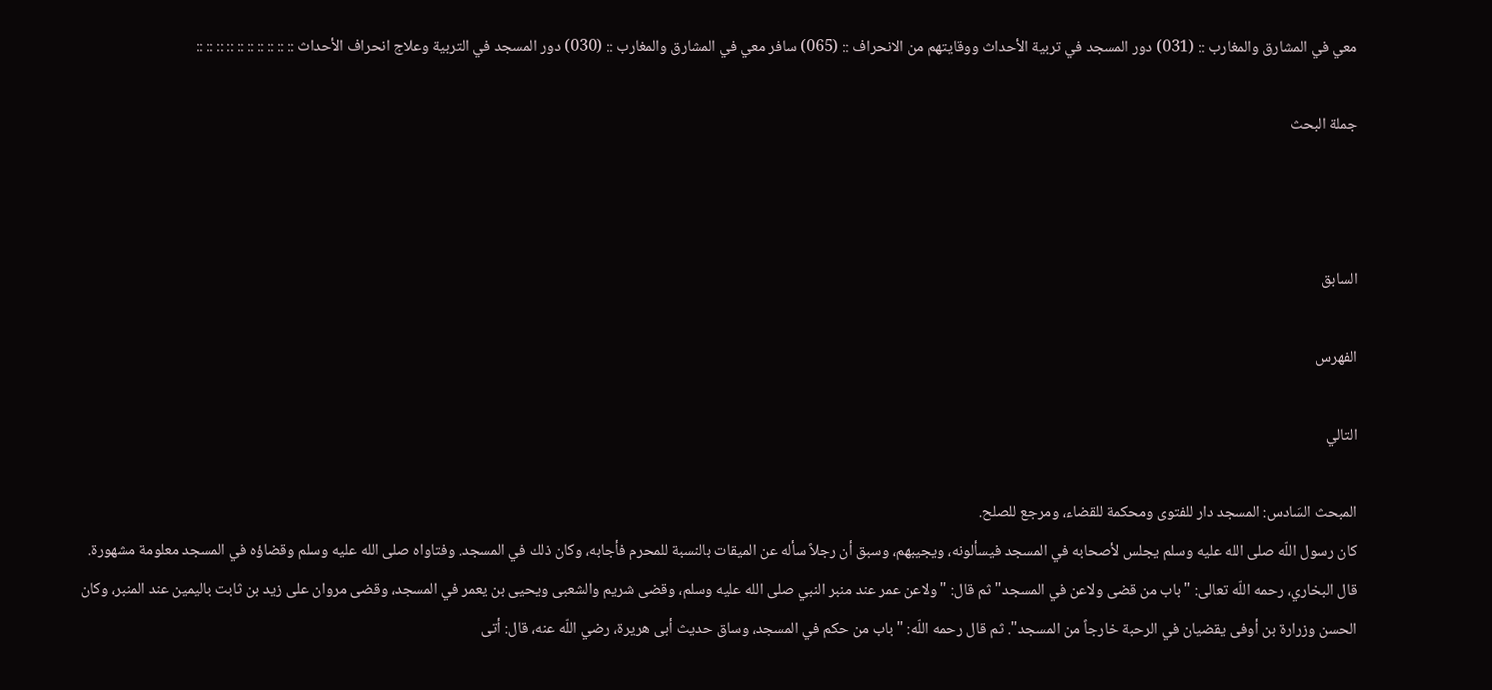معي في المشارق والمغارب :: (031) دور المسجد في تربية الأحداث ووقايتهم من الانحراف :: (065) سافر معي في المشارق والمغارب :: (030) دور المسجد في التربية وعلاج انحراف الأحداث :: :: :: :: :: :: :: :: :: ::

جملة البحث



السابق

الفهرس

التالي

المبحث السَادس: المسجد دار للفتوى ومحكمة للقضاء، ومرجع للصلح.
كان رسول اللّه صلى الله عليه وسلم يجلس لأصحابه في المسجد فيسألونه، ويجيبهم، وسبق أن رجلاً سأله عن الميقات بالنسبة للمحرم فأجابه، وكان ذلك في المسجد. وفتاواه صلى الله عليه وسلم وقضاؤه في المسجد معلومة مشهورة. قال البخاري، رحمه اللّه تعالى: "باب من قضى ولاعن في المسجد" ثم قال: "ولاعن عمر عند منبر النبي صلى الله عليه وسلم، وقضى شريم والشعبى ويحيى بن يعمر في المسجد، وقضى مروان على زيد بن ثابت باليمين عند المنبر، وكان الحسن وزرارة بن أوفى يقضيان في الرحبة خارجاً من المسجد". ثم قال رحمه اللّه: "باب من حكم في المسجد، وساق حديث أبى هريرة، رضي اللّه عنه، قال: أتى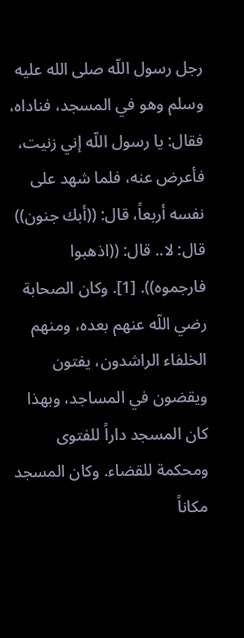رجل رسول اللّه صلى الله عليه وسلم وهو في المسجد، فناداه، فقال: يا رسول اللّه إني زنيت، فأعرض عنه، فلما شهد على نفسه أربعاً، قال: ((أبك جنون)) قال: لا.. قال: ((اذهبوا فارجموه)). [1]. وكان الصحابة رضي اللّه عنهم بعده، ومنهم الخلفاء الراشدون، يفتون ويقضون في المساجد، وبهذا كان المسجد داراً للفتوى ومحكمة للقضاء. وكان المسجد مكاناً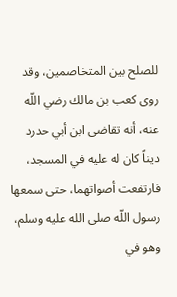للصلح بين المتخاصمين، وقد روى كعب بن مالك رضي اللّه عنه، أنه تقاضى ابن أبي حدرد ديناً كان له عليه في المسجد، فارتفعت أصواتهما، حتى سمعها رسول اللّه صلى الله عليه وسلم، وهو في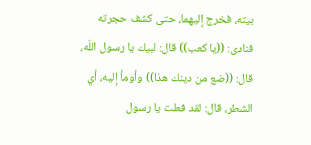بيته، فخرج إليهما، حتى كشف حجرته فنادى: ((يا كعب)) قال: لبيك يا رسول اللّه، قال: ((ضع من دينك هذا)) وأومأ إليه، أي الشطر، قال: لقد فعلت يا رسول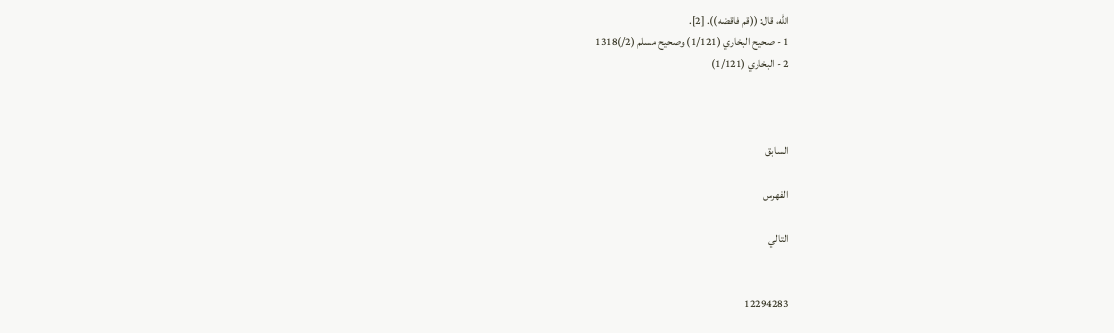اللّه، قال: ((قم فاقضه)). [2].
1 - صحيح البخاري (1/121) وصحيح مسلم (2/)1318
2 - البخاري (1/121)



السابق

الفهرس

التالي


12294283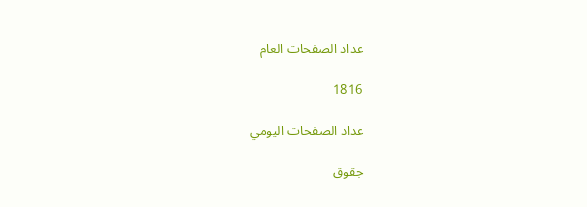عداد الصفحات العام

1816

عداد الصفحات اليومي

جقوق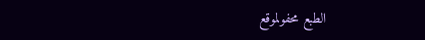الطبع محفولموقع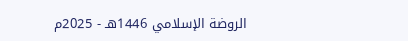الروضة الإسلامي 1446هـ - 2025م